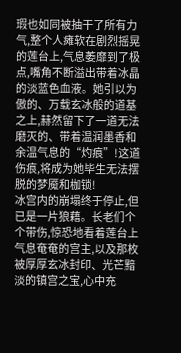瑕也如同被抽干了所有力气,整个人瘫软在剧烈摇晃的莲台上,气息萎靡到了极点,嘴角不断溢出带着冰晶的淡蓝色血液。她引以为傲的、万载玄冰般的道基之上,赫然留下了一道无法磨灭的、带着温润墨香和余温气息的“灼痕”!这道伤痕,将成为她毕生无法摆脱的梦魇和枷锁!
冰宫内的崩塌终于停止,但已是一片狼藉。长老们个个带伤,惊恐地看着莲台上气息奄奄的宫主,以及那枚被厚厚玄冰封印、光芒黯淡的镇宫之宝,心中充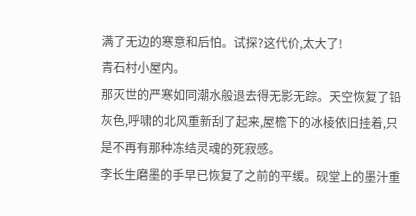满了无边的寒意和后怕。试探?这代价,太大了!
青石村小屋内。
那灭世的严寒如同潮水般退去得无影无踪。天空恢复了铅灰色,呼啸的北风重新刮了起来,屋檐下的冰棱依旧挂着,只是不再有那种冻结灵魂的死寂感。
李长生磨墨的手早已恢复了之前的平缓。砚堂上的墨汁重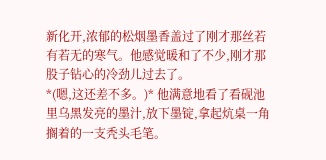新化开,浓郁的松烟墨香盖过了刚才那丝若有若无的寒气。他感觉暖和了不少,刚才那股子钻心的冷劲儿过去了。
*(嗯,这还差不多。)* 他满意地看了看砚池里乌黑发亮的墨汁,放下墨锭,拿起炕桌一角搁着的一支秃头毛笔。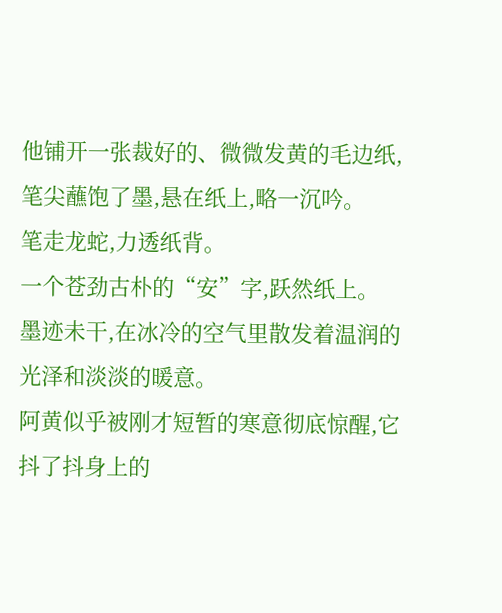他铺开一张裁好的、微微发黄的毛边纸,笔尖蘸饱了墨,悬在纸上,略一沉吟。
笔走龙蛇,力透纸背。
一个苍劲古朴的“安”字,跃然纸上。
墨迹未干,在冰冷的空气里散发着温润的光泽和淡淡的暖意。
阿黄似乎被刚才短暂的寒意彻底惊醒,它抖了抖身上的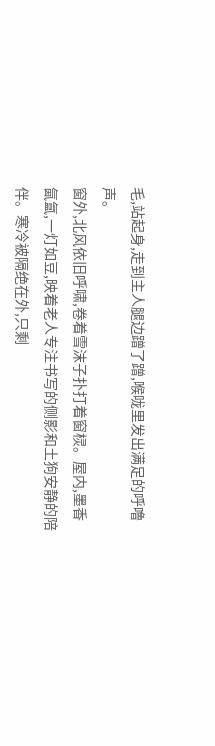毛,站起身,走到主人腿边蹭了蹭,喉咙里发出满足的呼噜声。
窗外,北风依旧呼啸,卷着雪沫子扑打着窗棂。屋内,墨香氤氲,一灯如豆,映着老人专注书写的侧影和土狗安静的陪伴。寒冷被隔绝在外,只剩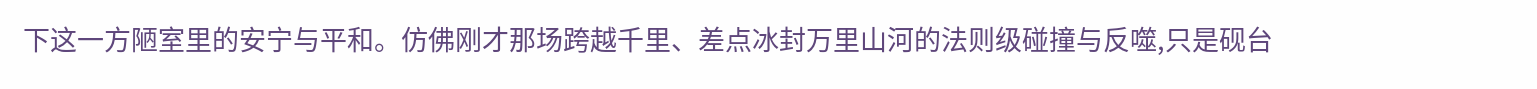下这一方陋室里的安宁与平和。仿佛刚才那场跨越千里、差点冰封万里山河的法则级碰撞与反噬,只是砚台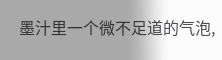墨汁里一个微不足道的气泡,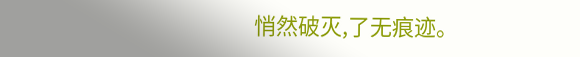悄然破灭,了无痕迹。